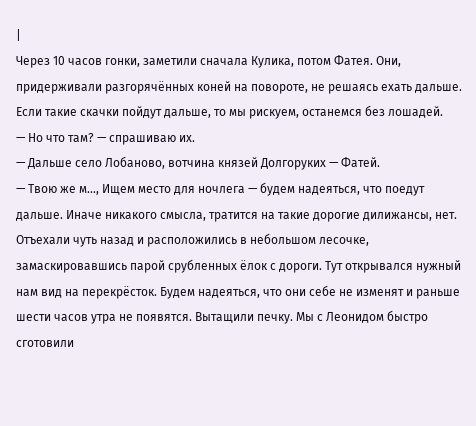|
Через 10 часов гонки, заметили сначала Кулика, потом Фатея. Они, придерживали разгорячённых коней на повороте, не решаясь ехать дальше. Если такие скачки пойдут дальше, то мы рискуем, останемся без лошадей.
— Но что там? — спрашиваю их.
— Дальше село Лобаново, вотчина князей Долгоруких — Фатей.
— Твою же м…, Ищем место для ночлега — будем надеяться, что поедут дальше. Иначе никакого смысла, тратится на такие дорогие дилижансы, нет.
Отъехали чуть назад и расположились в небольшом лесочке, замаскировавшись парой срубленных ёлок с дороги. Тут открывался нужный нам вид на перекрёсток. Будем надеяться, что они себе не изменят и раньше шести часов утра не появятся. Вытащили печку. Мы с Леонидом быстро сготовили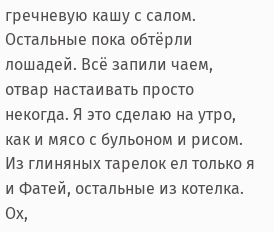гречневую кашу с салом. Остальные пока обтёрли лошадей. Всё запили чаем, отвар настаивать просто некогда. Я это сделаю на утро, как и мясо с бульоном и рисом. Из глиняных тарелок ел только я и Фатей, остальные из котелка. Ох,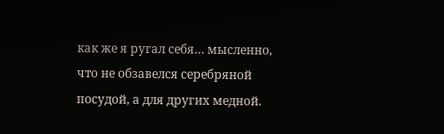как же я ругал себя… мысленно, что не обзавелся серебряной посудой, а для других медной.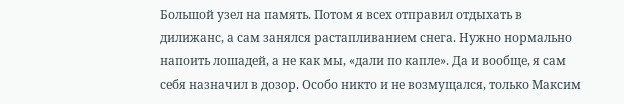Большой узел на память. Потом я всех отправил отдыхать в дилижанс, а сам занялся растапливанием снега. Нужно нормально напоить лошадей, а не как мы, «дали по капле». Да и вообще, я сам себя назначил в дозор. Особо никто и не возмущался, только Максим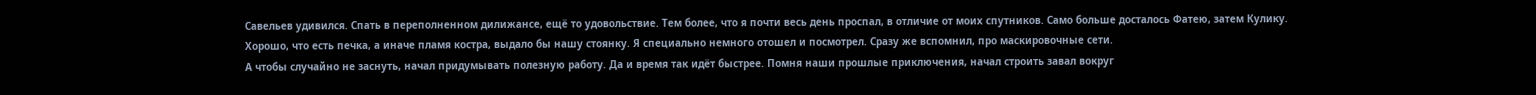Савельев удивился. Спать в переполненном дилижансе, ещё то удовольствие. Тем более, что я почти весь день проспал, в отличие от моих спутников. Само больше досталось Фатею, затем Кулику.
Хорошо, что есть печка, а иначе пламя костра, выдало бы нашу стоянку. Я специально немного отошел и посмотрел. Сразу же вспомнил, про маскировочные сети.
А чтобы случайно не заснуть, начал придумывать полезную работу. Да и время так идёт быстрее. Помня наши прошлые приключения, начал строить завал вокруг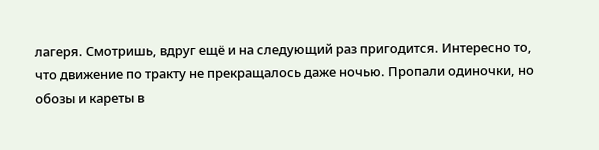лагеря. Смотришь, вдруг ещё и на следующий раз пригодится. Интересно то, что движение по тракту не прекращалось даже ночью. Пропали одиночки, но обозы и кареты в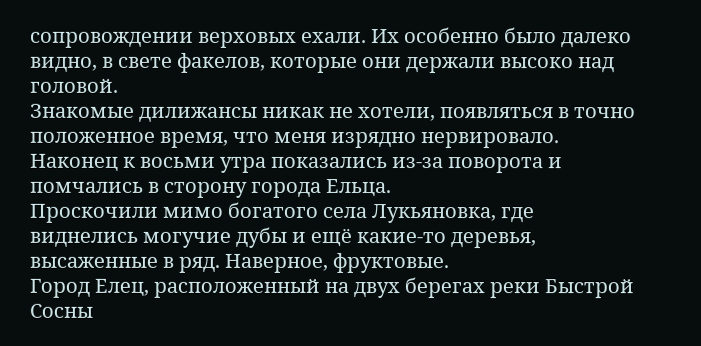сопровождении верховых ехали. Их особенно было далеко видно, в свете факелов, которые они держали высоко над головой.
Знакомые дилижансы никак не хотели, появляться в точно положенное время, что меня изрядно нервировало. Наконец к восьми утра показались из-за поворота и помчались в сторону города Ельца.
Проскочили мимо богатого села Лукьяновка, где виднелись могучие дубы и ещё какие-то деревья, высаженные в ряд. Наверное, фруктовые.
Город Елец, расположенный на двух берегах реки Быстрой Сосны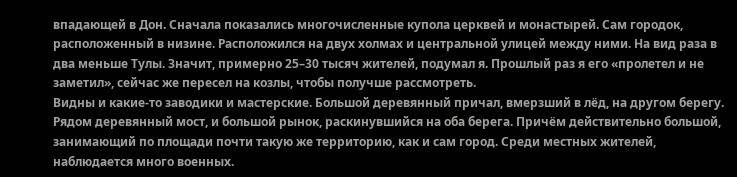впадающей в Дон. Сначала показались многочисленные купола церквей и монастырей. Сам городок, расположенный в низине. Расположился на двух холмах и центральной улицей между ними. На вид раза в два меньше Тулы. Значит, примерно 25–30 тысяч жителей, подумал я. Прошлый раз я его «пролетел и не заметил», сейчас же пересел на козлы, чтобы получше рассмотреть.
Видны и какие-то заводики и мастерские. Большой деревянный причал, вмерзший в лёд, на другом берегу. Рядом деревянный мост, и большой рынок, раскинувшийся на оба берега. Причём действительно большой, занимающий по площади почти такую же территорию, как и сам город. Среди местных жителей, наблюдается много военных.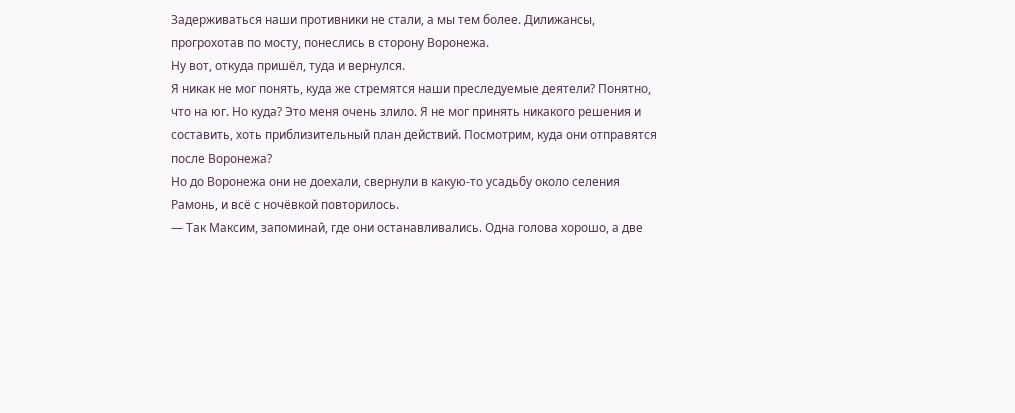Задерживаться наши противники не стали, а мы тем более. Дилижансы, прогрохотав по мосту, понеслись в сторону Воронежа.
Ну вот, откуда пришёл, туда и вернулся.
Я никак не мог понять, куда же стремятся наши преследуемые деятели? Понятно, что на юг. Но куда? Это меня очень злило. Я не мог принять никакого решения и составить, хоть приблизительный план действий. Посмотрим, куда они отправятся после Воронежа?
Но до Воронежа они не доехали, свернули в какую-то усадьбу около селения Рамонь, и всё с ночёвкой повторилось.
— Так Максим, запоминай, где они останавливались. Одна голова хорошо, а две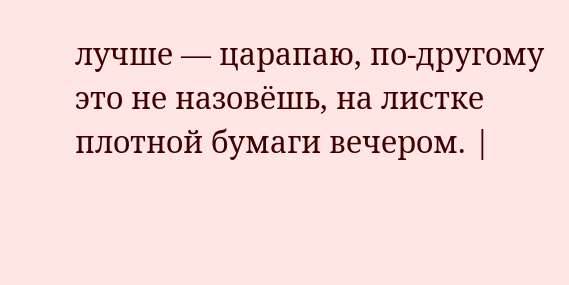лучше — царапаю, по-другому это не назовёшь, на листке плотной бумаги вечером. |